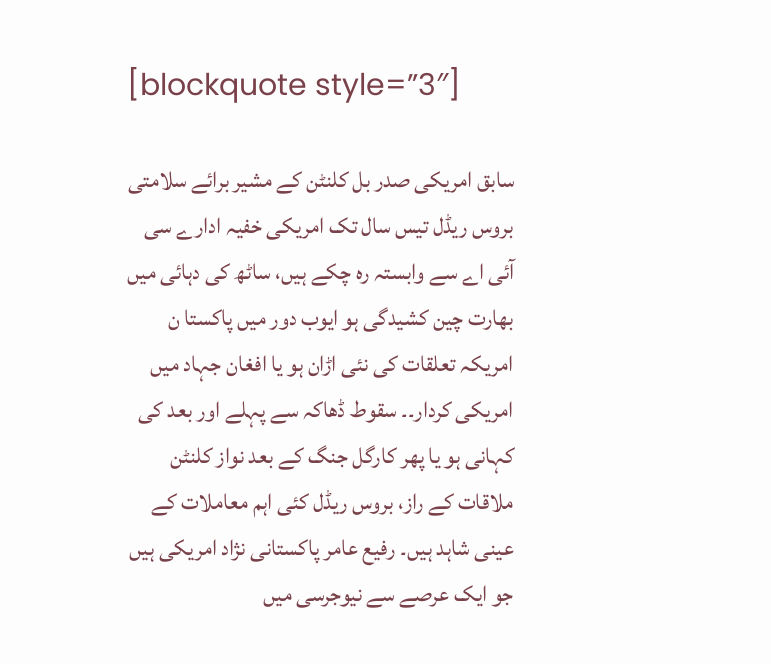[blockquote style=”3″]

سابق امریکی صدر بل کلنٹن کے مشیر برائے سلامتی بروس ریڈل تیس سال تک امریکی خفیہ ادارے سی آئی اے سے وابستہ رہ چکے ہیں، ساٹھ کی دہائی میں بھارت چین کشیدگی ہو ایوب دور میں پاکستا ن امریکہ تعلقات کی نئی اڑان ہو یا افغان جہاد میں امریکی کردار۔۔ سقوط ڈھاکہ سے پہلے اور بعد کی کہانی ہو یا پھر کارگل جنگ کے بعد نواز کلنٹن ملاقات کے راز، بروس ریڈل کئی اہم معاملات کے عینی شاہد ہیں۔ رفیع عامر پاکستانی نژاد امریکی ہیں جو ایک عرصے سے نیوجرسی میں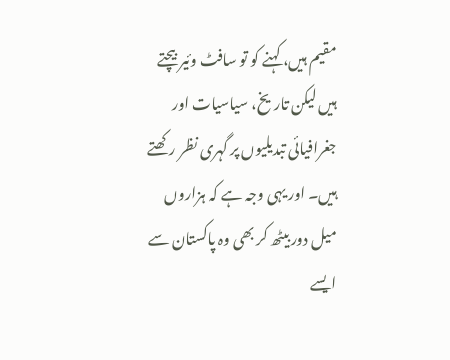مقیم ہیں، کہنے کو تو سافٹ وئیر بیچتے ہیں لیکن تاریخ، سیاسیات اور جغرافیائی تبدیلیوں پر گہری نظر رکھتے ہیں۔ اور یہی وجہ ہے کہ ہزاروں میل دور بیٹھ کر بھی وہ پاکستان سے ایسے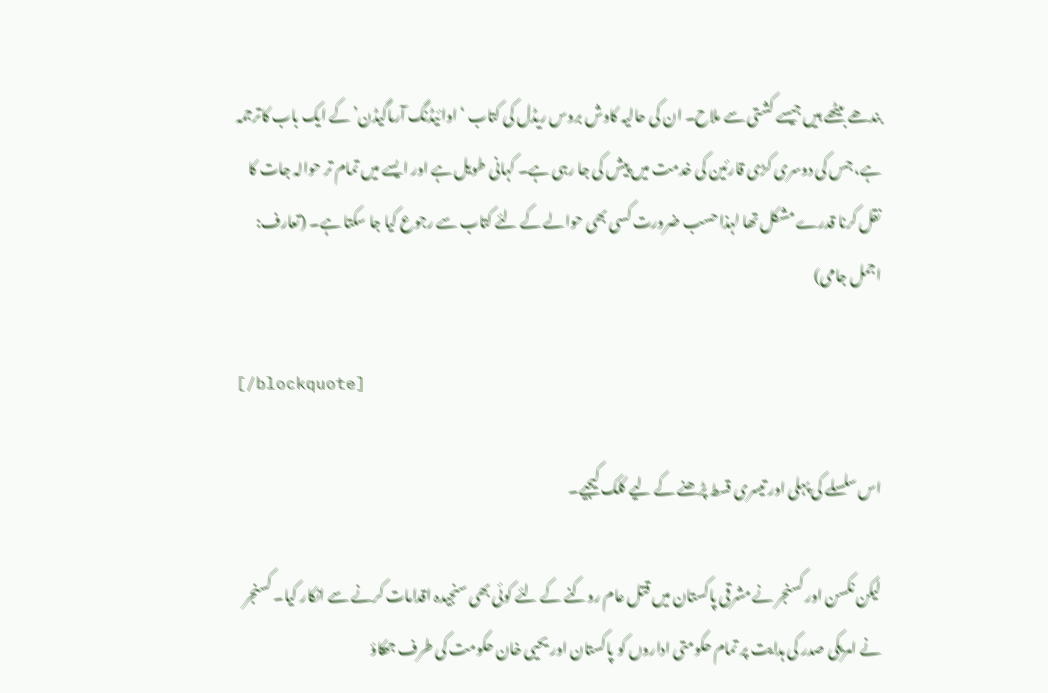بندھے بیٹھے ہیں جیسے کشتی سے ملاح۔ ان کی حالیہ کاوش بروس ریڈل کی کتاب ‘اوائیڈنگ آرماگیڈن’ کے ایک باب کاترجمہ ہے، جس کی دوسری کڑی قارئین کی خدمت میں پیش کی جا رہی ہے۔ کہانی طویل ہے اور ایسے میں تمام تر حوالہ جات کا نقل کرنا قدرے مشکل تھا لہذا حسب ضرورت کسی بھی حوالے کے لئے کتاب سے رجوع کیا جا سکتا ہے۔ (تعارف: اجمل جامی)

[/blockquote]

اس سلسلے کی پہلی اور تیسری قسط پڑھنے کے لیے کلک کیجیے۔

لیکن نکسن اور کسنجر نے مشرقی پاکستان میں قتل عام روکنے کے لئے کوئی بھی سنجیدہ اقدامات کرنے سے انکار کیا۔ کسنجر نے امریکی صدر کی ہدایت پر تمام حکومتی اداروں کو پاکستان اور یحیی خان حکومت کی طرف جھکاؤ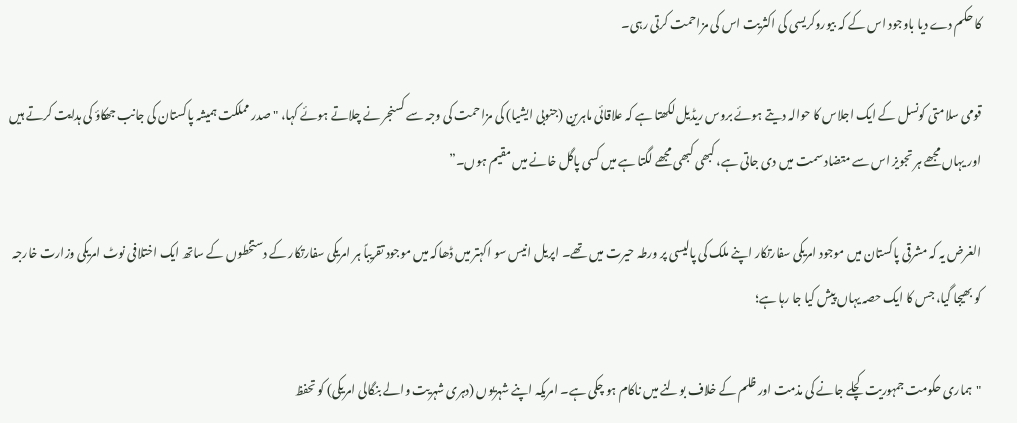کا حکم دے دیا باوجود اس کے کہ بیوروکریسی کی اکثریت اس کی مزاحمت کرتی رہی۔

قومی سلامتی کونسل کے ایک اجلاس کا حوالہ دیتے ہوئے بروس ریڈیل لکھتا ہے کہ علاقائی ماہرین (جنوبی ایشیا) کی مزاحمت کی وجہ سے کسنجر نے چلاتے ہوئے کہا، "صدر مملکت ہمیشہ پاکستان کی جانب جھکاؤ کی ہدایت کرتے ہیں اور یہاں مجھے ہر تجویز اس سے متضاد سمت میں دی جاتی ہے، کبھی کبھی مجھے لگتا ہے میں کسی پاگل خانے میں مقیم ہوں۔”

الغرض یہ کہ مشرقی پاکستان میں موجود امریکی سفارتکار اپنے ملک کی پالیسی پر ورطہ حیرت میں تھے۔ اپریل انیس سو اکہتر میں ڈھاکہ میں موجود تقریباً ہر امریکی سفارتکار کے دستخطوں کے ساتھ ایک اختلافی نوٹ امریکی وزارت خارجہ کو بھیجا گیا، جس کا ایک حصہ یہاں پیش کیا جا رہا ہے؛

"ہماری حکومت جمہوریت کچلے جانے کی مذمت اور ظلم کے خلاف بولنے میں ناکام ہو چکی ہے۔ امریکہ اپنے شہریوں (دہری شہریت والے بنگالی امریکی) کو تحفظ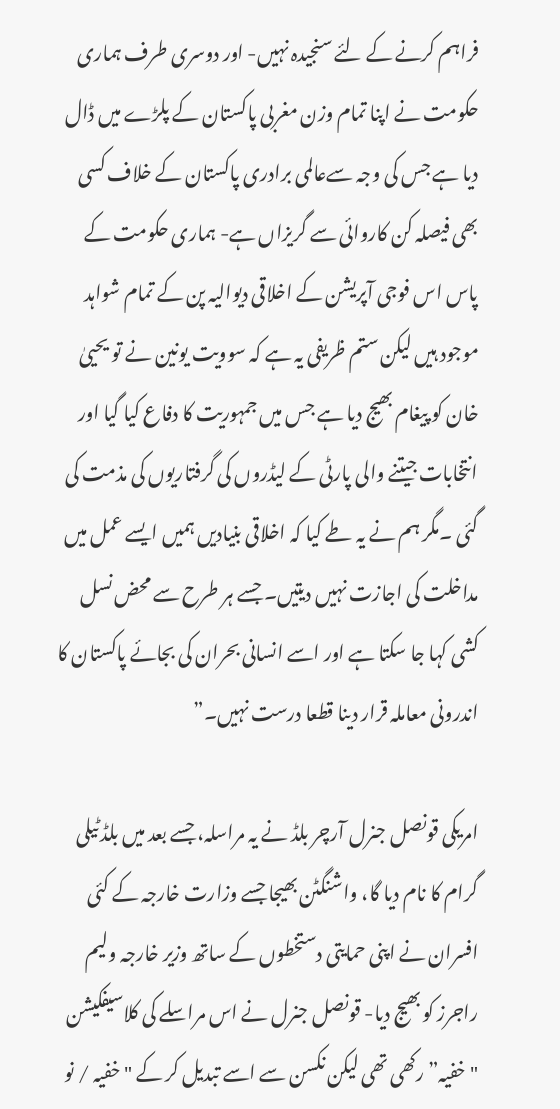فراہم کرنے کے لئے سنجیدہ نہیں- اور دوسری طرف ہماری حکومت نے اپنا تمام وزن مغربی پاکستان کے پلڑے میں ڈال دیا ہے جس کی وجہ سےعالمی برادری پاکستان کے خلاف کسی بھی فیصلہ کن کاروائی سے گریزاں ہے- ہماری حکومت کے پاس اس فوجی آپریشن کے اخلاقی دیوالیہ پن کے تمام شواہد موجود ہیں لیکن ستم ظریفی یہ ہے کہ سوویت یونین نے تو یحییٰ خان کو پیغام بھیج دیا ہے جس میں جمہوریت کا دفاع کیا گیا اور انتخابات جیتنے والی پارٹی کے لیڈروں کی گرفتاریوں کی مذمت کی گئی ۔مگر ہم نے یہ طے کیا کہ اخلاقی بنیادیں ہمیں ایسے عمل میں مداخلت کی اجازت نہیں دیتیں۔ جسے ہر طرح سے محض نسل کشی کہا جا سکتا ہے اور اسے انسانی بحران کی بجائے پاکستان کا اندرونی معاملہ قرار دینا قطعا درست نہیں۔”

امریکی قونصل جنرل آرچر بلڈ نے یہ مراسلہ، جسے بعد میں بلڈ ٹیلی گرام کا نام دیا گا، واشنگٹن بھیجا جسے وزارت خارجہ کے کئی افسران نے اپنی حمایتی دستخطوں کے ساتھ وزیر خارجہ ولیم راجرز کو بھیج دیا- قونصل جنرل نے اس مراسلے کی کلاسیفکیشن "خفیہ” رکھی تھی لیکن نکسن سے اسے تبدیل کر کے "خفیہ / نو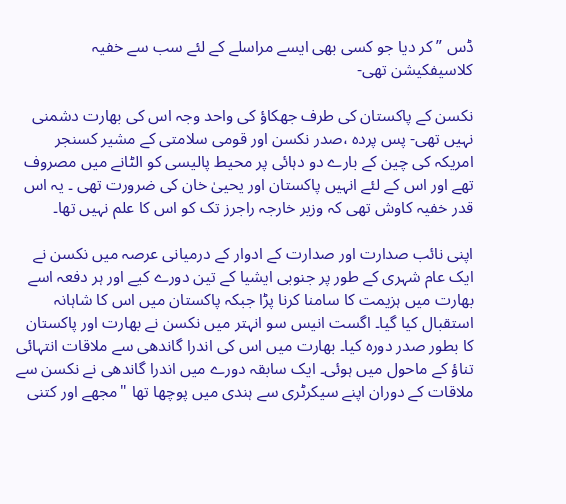ڈس ” کر دیا جو کسی بھی ایسے مراسلے کے لئے سب سے خفیہ کلاسیفکیشن تھی-

نکسن کے پاکستان کی طرف جھکاؤ کی واحد وجہ اس کی بھارت دشمنی نہیں تھی- پس پردہ ،صدر نکسن اور قومی سلامتی کے مشیر کسنجر امریکہ کی چین کے بارے دو دہائی پر محیط پالیسی کو الٹانے میں مصروف تھے اور اس کے لئے انہیں پاکستان اور یحییٰ خان کی ضرورت تھی ۔ یہ اس قدر خفیہ کاوش تھی کہ وزیر خارجہ راجرز تک کو اس کا علم نہیں تھا۔

اپنی نائب صدارت اور صدارت کے ادوار کے درمیانی عرصہ میں نکسن نے ایک عام شہری کے طور پر جنوبی ایشیا کے تین دورے کیے اور ہر دفعہ اسے بھارت میں ہزیمت کا سامنا کرنا پڑا جبکہ پاکستان میں اس کا شاہانہ استقبال کیا گیا۔ اگست انیس سو انہتر میں نکسن نے بھارت اور پاکستان کا بطور صدر دورہ کیا۔ بھارت میں اس کی اندرا گاندھی سے ملاقات انتہائی تناؤ کے ماحول میں ہوئی۔ ایک سابقہ دورے میں اندرا گاندھی نے نکسن سے ملاقات کے دوران اپنے سیکرٹری سے ہندی میں پوچھا تھا "مجھے اور کتنی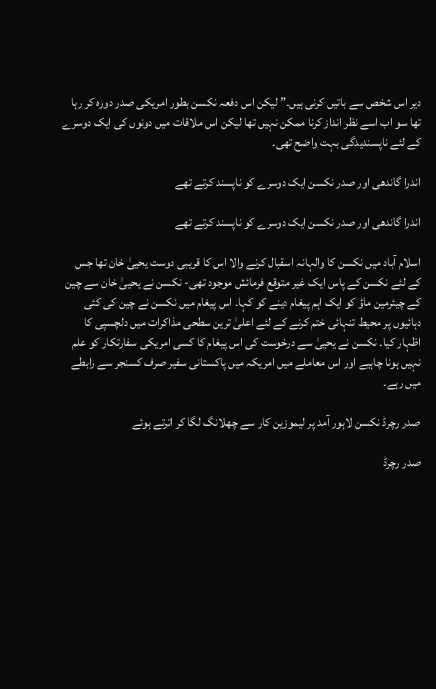دیر اس شخص سے باتیں کرنی ہیں۔” لیکن اس دفعہ نکسن بطور امریکی صدر دورہ کر رہا تھا سو اب اسے نظر انداز کرنا ممکن نہیں تھا لیکن اس ملاقات میں دونوں کی ایک دوسرے کے لئے ناپسندیدگی بہت واضح تھی۔

اندرا گاندھی اور صدر نکسن ایک دوسرے کو ناپسند کرتے تھے

اندرا گاندھی اور صدر نکسن ایک دوسرے کو ناپسند کرتے تھے

اسلام آباد میں نکسن کا والہانہ اسقبال کرنے والا اس کا قریبی دوست یحییٰ خان تھا جس کے لئے نکسن کے پاس ایک غیر متوقع فرمائش موجود تھی- نکسن نے یحییٰ خان سے چین کے چیئرمین ماؤ کو ایک اہم پیغام دینے کو کہا۔ اس پیغام میں نکسن نے چین کی کئی دہائیوں پر محیط تنہائی ختم کرنے کے لئے اعلیٰ ترین سطحی مذاکرات میں دلچسپی کا اظہار کیا۔ نکسن نے یحییٰ سے درخوست کی اس پیغام کا کسی امریکی سفارتکار کو علم نہیں ہونا چاہیے اور اس معاملے میں امریکہ میں پاکستانی سفیر صرف کسنجر سے رابطے میں رہے۔

صدر رچرڈ نکسن لاہور آمد پر لیموزین کار سے چھلانگ لگا کر اترتے ہوئے

صدر رچرڈ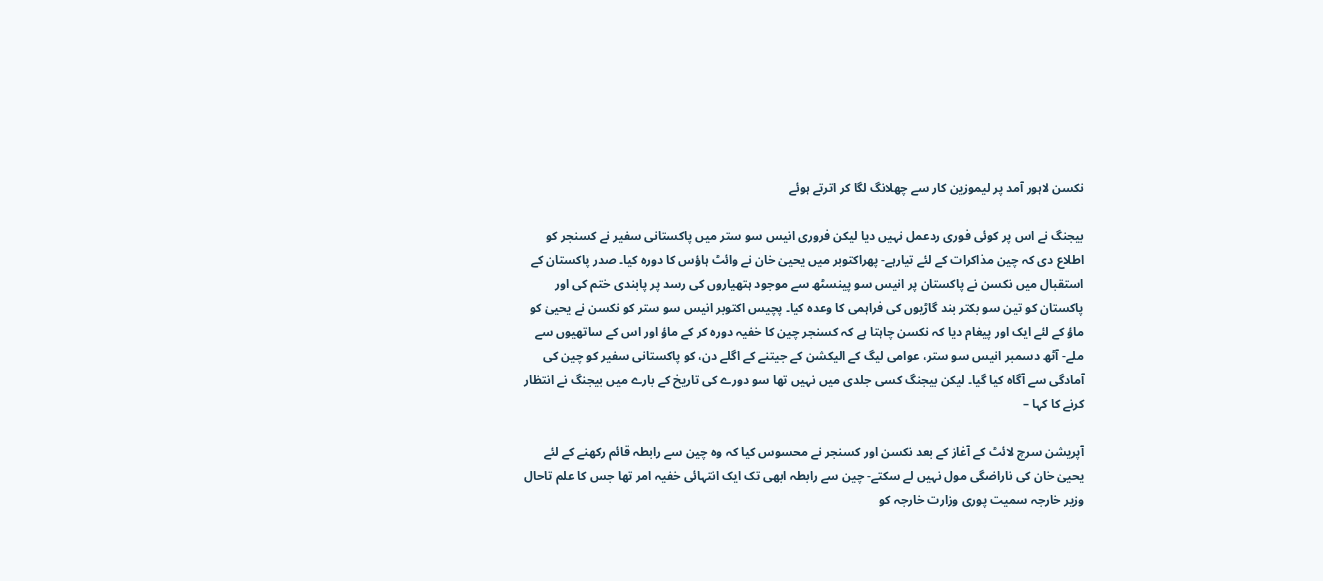نکسن لاہور آمد پر لیموزین کار سے چھلانگ لگا کر اترتے ہوئے

بیجنگ نے اس پر کوئی فوری ردعمل نہیں دیا لیکن فروری انیس سو ستر میں پاکستانی سفیر نے کسنجر کو اطلاع دی کہ چین مذاکرات کے لئے تیارہے- پھراکتوبر میں یحییٰ خان نے وائٹ ہاؤس کا دورہ کیا۔ صدر پاکستان کے استقبال میں نکسن نے پاکستان پر انیس سو پینسٹھ سے موجود ہتھیاروں کی رسد پر پابندی ختم کی اور پاکستان کو تین سو بکتر بند گاڑیوں کی فراہمی کا وعدہ کیا۔ پچیس اکتوبر انیس سو ستر کو نکسن نے یحییٰ کو ماؤ کے لئے ایک اور پیغام دیا کہ نکسن چاہتا ہے کہ کسنجر چین کا خفیہ دورہ کر کے ماؤ اور اس کے ساتھیوں سے ملے- آٹھ دسمبر انیس سو ستر، عوامی لیگ کے الیکشن کے جیتنے کے اگلے دن، کو پاکستانی سفیر کو چین کی آمادگی سے آگاہ کیا گیا۔ لیکن بیجنگ کسی جلدی میں نہیں تھا سو دورے کی تاریخ کے بارے میں بیجنگ نے انتظار کرنے کا کہا –

آپریشن سرچ لائٹ کے آغاز کے بعد نکسن اور کسنجر نے محسوس کیا کہ وہ چین سے رابطہ قائم رکھنے کے لئے یحییٰ خان کی ناراضگی مول نہیں لے سکتے- چین سے رابطہ ابھی تک ایک انتہائی خفیہ امر تھا جس کا علم تاحال وزیر خارجہ سمیت پوری وزارت خارجہ کو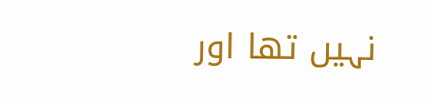نہیں تھا اور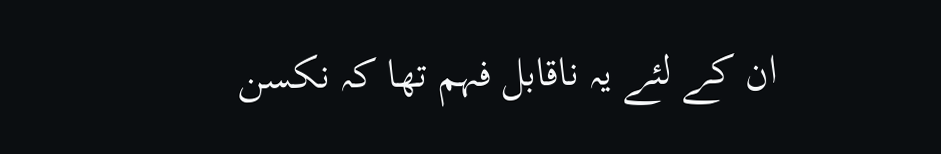ان کے لئے یہ ناقابل فہم تھا کہ نکسن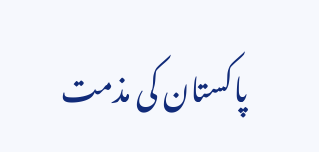پاکستان کی مذمت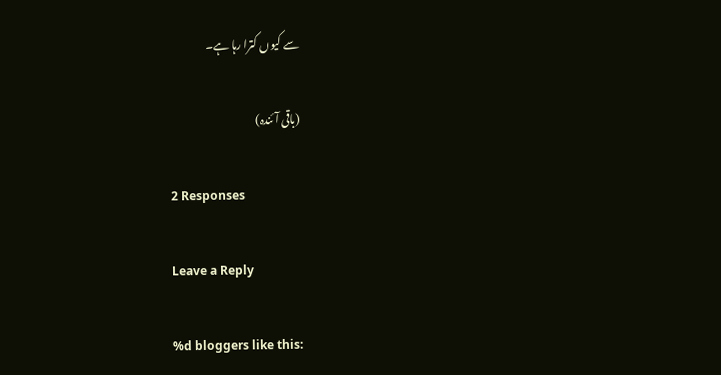سے کیوں کترا رہا ہے۔

(باقی آئندہ)

2 Responses

Leave a Reply

%d bloggers like this: